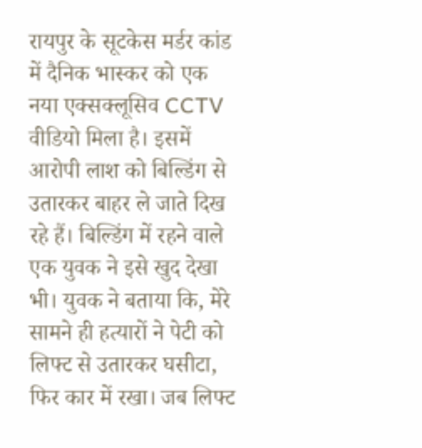रायपुर के सूटकेस मर्डर कांड में दैनिक भास्कर को एक नया एक्सक्लूसिव CCTV वीडियो मिला है। इसमें आरोपी लाश को बिल्डिंग से उतारकर बाहर ले जाते दिख रहे हैं। बिल्डिंग में रहने वाले एक युवक ने इसे खुद देखा भी। युवक ने बताया कि, मेरे सामने ही हत्यारों ने पेटी को लिफ्ट से उतारकर घसीटा, फिर कार में रखा। जब लिफ्ट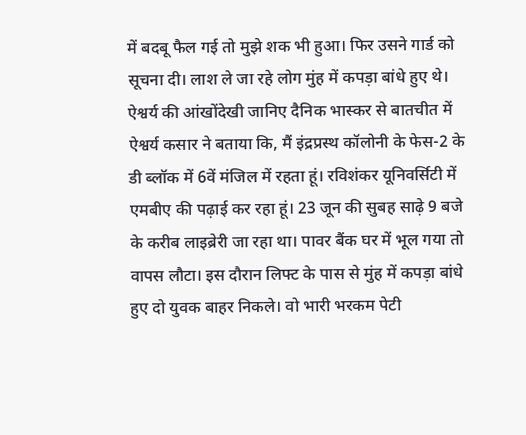में बदबू फैल गई तो मुझे शक भी हुआ। फिर उसने गार्ड को सूचना दी। लाश ले जा रहे लोग मुंह में कपड़ा बांधे हुए थे। ऐश्वर्य की आंखोंदेखी जानिए दैनिक भास्कर से बातचीत में ऐश्वर्य कसार ने बताया कि, मैं इंद्रप्रस्थ कॉलोनी के फेस-2 के डी ब्लॉक में 6वें मंजिल में रहता हूं। रविशंकर यूनिवर्सिटी में एमबीए की पढ़ाई कर रहा हूं। 23 जून की सुबह साढ़े 9 बजे के करीब लाइब्रेरी जा रहा था। पावर बैंक घर में भूल गया तो वापस लौटा। इस दौरान लिफ्ट के पास से मुंह में कपड़ा बांधे हुए दो युवक बाहर निकले। वो भारी भरकम पेटी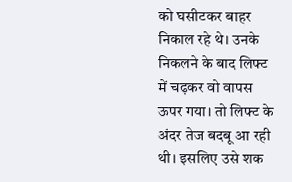को घसीटकर बाहर निकाल रहे थे। उनके निकलने के बाद लिफ्ट में चढ़कर वो वापस ऊपर गया। तो लिफ्ट के अंदर तेज बदबू आ रही थी। इसलिए उसे शक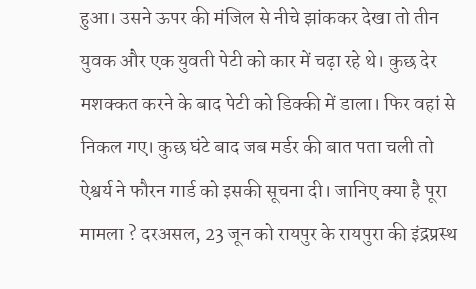हुआ। उसने ऊपर की मंजिल से नीचे झांककर देखा तो तीन युवक और एक युवती पेटी को कार में चढ़ा रहे थे। कुछ देर मशक्कत करने के बाद पेटी को डिक्की में डाला। फिर वहां से निकल गए। कुछ घंटे बाद जब मर्डर की बात पता चली तो ऐश्वर्य ने फौरन गार्ड को इसकी सूचना दी। जानिए क्या है पूरा मामला ? दरअसल, 23 जून को रायपुर के रायपुरा की इंद्रप्रस्थ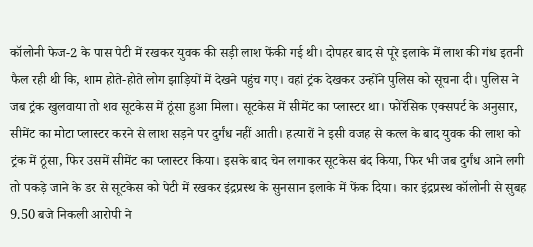कॉलोनी फेज-2 के पास पेटी में रखकर युवक की सड़ी लाश फेंकी गई थी। दोपहर बाद से पूरे इलाके में लाश की गंध इतनी फैल रही थी कि, शाम होते-होते लोग झाड़ियों में देखने पहुंच गए। वहां ट्रंक देखकर उन्होंने पुलिस को सूचना दी। पुलिस ने जब ट्रंक खुलवाया तो शव सूटकेस में ठूंसा हुआ मिला। सूटकेस में सीमेंट का प्लास्टर था। फोरेंसिक एक्सपर्ट के अनुसार, सीमेंट का मोटा प्लास्टर करने से लाश सड़ने पर दुर्गंध नहीं आती। हत्यारों ने इसी वजह से कत्ल के बाद युवक की लाश को ट्रंक में ठूंसा, फिर उसमें सीमेंट का प्लास्टर किया। इसके बाद चेन लगाकर सूटकेस बंद किया, फिर भी जब दुर्गंध आने लगी तो पकड़े जाने के डर से सूटकेस को पेटी में रखकर इंद्रप्रस्थ के सुनसान इलाके में फेंक दिया। कार इंद्रप्रस्थ कॉलोनी से सुबह 9.50 बजे निकली आरोपी ने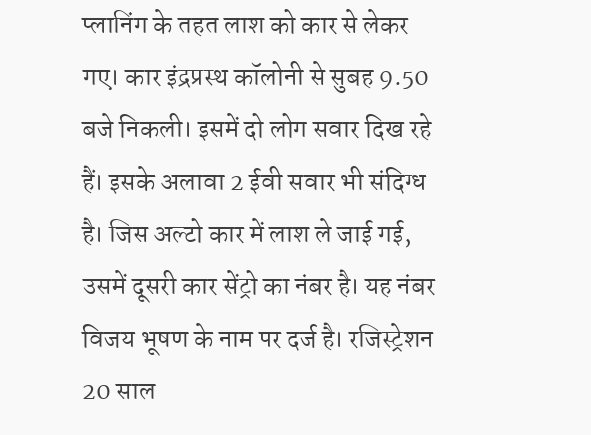प्लानिंग के तहत लाश को कार से लेकर गए। कार इंद्रप्रस्थ कॉलोनी से सुबह 9.50 बजे निकली। इसमें दो लोग सवार दिख रहे हैं। इसके अलावा 2 ईवी सवार भी संदिग्ध है। जिस अल्टो कार में लाश ले जाई गई, उसमें दूसरी कार सेंट्रो का नंबर है। यह नंबर विजय भूषण के नाम पर दर्ज है। रजिस्ट्रेशन 20 साल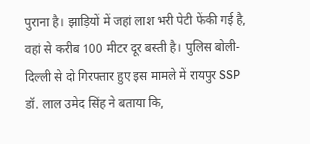पुराना है। झाड़ियों में जहां लाश भरी पेटी फेंकी गई है, वहां से करीब 100 मीटर दूर बस्ती है। पुलिस बोली- दिल्ली से दो गिरफ्तार हुए इस मामले में रायपुर SSP डॉ. लाल उमेद सिंह ने बताया कि,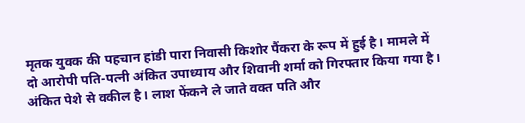मृतक युवक की पहचान हांडी पारा निवासी किशोर पैंकरा के रूप में हुई है। मामले में दो आरोपी पति-पत्नी अंकित उपाध्याय और शिवानी शर्मा को गिरफ्तार किया गया है। अंकित पेशे से वकील है। लाश फेंकने ले जाते वक्त पति और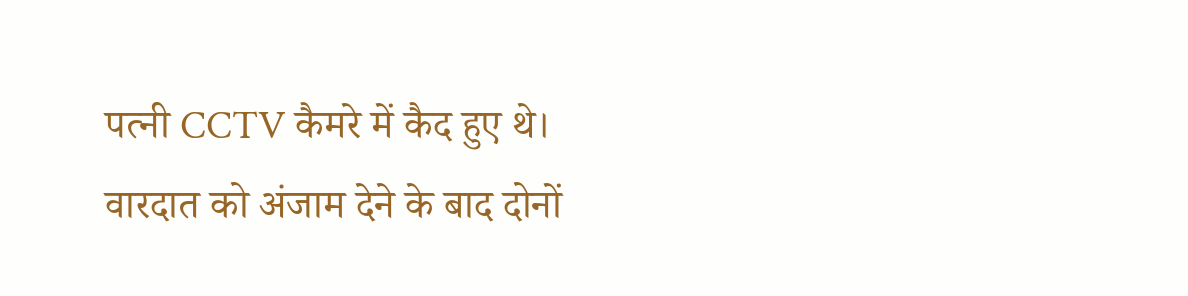पत्नी CCTV कैमरे में कैद हुए थे। वारदात को अंजाम देने के बाद दोनों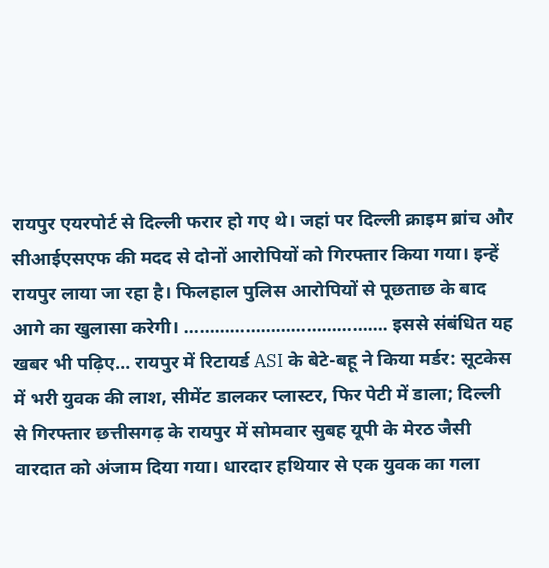रायपुर एयरपोर्ट से दिल्ली फरार हो गए थे। जहां पर दिल्ली क्राइम ब्रांच और सीआईएसएफ की मदद से दोनों आरोपियों को गिरफ्तार किया गया। इन्हें रायपुर लाया जा रहा है। फिलहाल पुलिस आरोपियों से पूछताछ के बाद आगे का खुलासा करेगी। …………………………………. इससे संबंधित यह खबर भी पढ़िए… रायपुर में रिटायर्ड ASI के बेटे-बहू ने किया मर्डर: सूटकेस में भरी युवक की लाश, सीमेंट डालकर प्लास्टर, फिर पेटी में डाला; दिल्ली से गिरफ्तार छत्तीसगढ़ के रायपुर में सोमवार सुबह यूपी के मेरठ जैसी वारदात को अंजाम दिया गया। धारदार हथियार से एक युवक का गला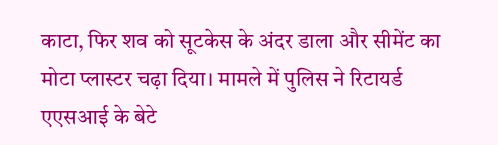काटा, फिर शव को सूटकेस के अंदर डाला और सीमेंट का मोटा प्लास्टर चढ़ा दिया। मामले में पुलिस ने रिटायर्ड एएसआई के बेटे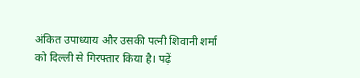अंकित उपाध्याय और उसकी पत्नी शिवानी शर्मा को दिल्ली से गिरफ्तार किया है। पढ़ें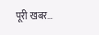पूरी खबर…